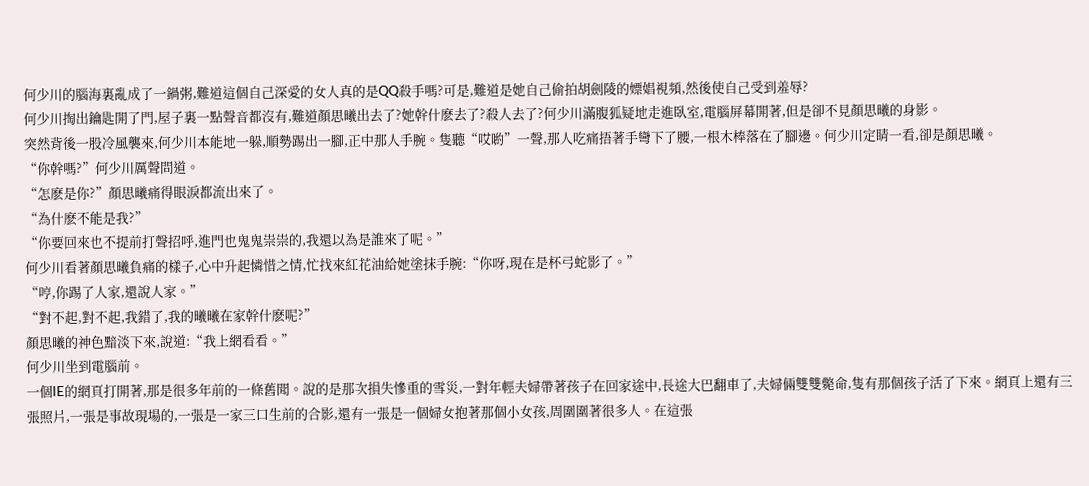何少川的腦海裏亂成了一鍋粥,難道這個自己深愛的女人真的是QQ殺手嗎?可是,難道是她自己偷拍胡劍陵的嫖娼視頻,然後使自己受到羞辱?
何少川掏出鑰匙開了門,屋子裏一點聲音都沒有,難道顏思曦出去了?她幹什麽去了?殺人去了?何少川滿腹狐疑地走進臥室,電腦屏幕開著,但是卻不見顏思曦的身影。
突然背後一股冷風襲來,何少川本能地一躲,順勢踢出一腳,正中那人手腕。隻聽“哎喲”一聲,那人吃痛捂著手彎下了腰,一根木棒落在了腳邊。何少川定睛一看,卻是顏思曦。
“你幹嗎?”何少川厲聲問道。
“怎麽是你?”顏思曦痛得眼淚都流出來了。
“為什麽不能是我?”
“你要回來也不提前打聲招呼,進門也鬼鬼祟祟的,我還以為是誰來了呢。”
何少川看著顏思曦負痛的樣子,心中升起憐惜之情,忙找來紅花油給她塗抹手腕:“你呀,現在是杯弓蛇影了。”
“哼,你踢了人家,還說人家。”
“對不起,對不起,我錯了,我的曦曦在家幹什麽呢?”
顏思曦的神色黯淡下來,說道:“我上網看看。”
何少川坐到電腦前。
一個IE的網頁打開著,那是很多年前的一條舊聞。說的是那次損失慘重的雪災,一對年輕夫婦帶著孩子在回家途中,長途大巴翻車了,夫婦倆雙雙斃命,隻有那個孩子活了下來。網頁上還有三張照片,一張是事故現場的,一張是一家三口生前的合影,還有一張是一個婦女抱著那個小女孩,周圍圍著很多人。在這張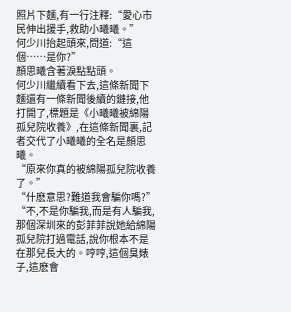照片下麵,有一行注釋:“愛心市民伸出援手,救助小曦曦。”
何少川抬起頭來,問道:“這個……是你?”
顏思曦含著淚點點頭。
何少川繼續看下去,這條新聞下麵還有一條新聞後續的鏈接,他打開了,標題是《小曦曦被綿陽孤兒院收養》,在這條新聞裏,記者交代了小曦曦的全名是顏思曦。
“原來你真的被綿陽孤兒院收養了。”
“什麽意思?難道我會騙你嗎?”
“不,不是你騙我,而是有人騙我,那個深圳來的彭菲菲說她給綿陽孤兒院打過電話,說你根本不是在那兒長大的。哼哼,這個臭婊子,這麽會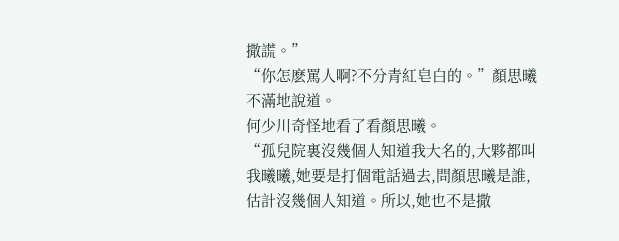撒謊。”
“你怎麽罵人啊?不分青紅皂白的。”顏思曦不滿地說道。
何少川奇怪地看了看顏思曦。
“孤兒院裏沒幾個人知道我大名的,大夥都叫我曦曦,她要是打個電話過去,問顏思曦是誰,估計沒幾個人知道。所以,她也不是撒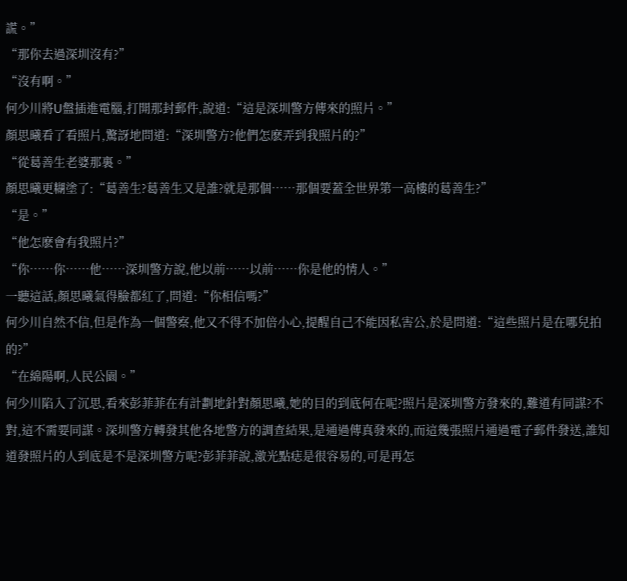謊。”
“那你去過深圳沒有?”
“沒有啊。”
何少川將U盤插進電腦,打開那封郵件,說道:“這是深圳警方傳來的照片。”
顏思曦看了看照片,驚訝地問道:“深圳警方?他們怎麽弄到我照片的?”
“從葛善生老婆那裏。”
顏思曦更糊塗了:“葛善生?葛善生又是誰?就是那個……那個要蓋全世界第一高樓的葛善生?”
“是。”
“他怎麽會有我照片?”
“你……你……他……深圳警方說,他以前……以前……你是他的情人。”
一聽這話,顏思曦氣得臉都紅了,問道:“你相信嗎?”
何少川自然不信,但是作為一個警察,他又不得不加倍小心,提醒自己不能因私害公,於是問道:“這些照片是在哪兒拍的?”
“在綿陽啊,人民公園。”
何少川陷入了沉思,看來彭菲菲在有計劃地針對顏思曦,她的目的到底何在呢?照片是深圳警方發來的,難道有同謀?不對,這不需要同謀。深圳警方轉發其他各地警方的調查結果,是通過傳真發來的,而這幾張照片通過電子郵件發送,誰知道發照片的人到底是不是深圳警方呢?彭菲菲說,激光點痣是很容易的,可是再怎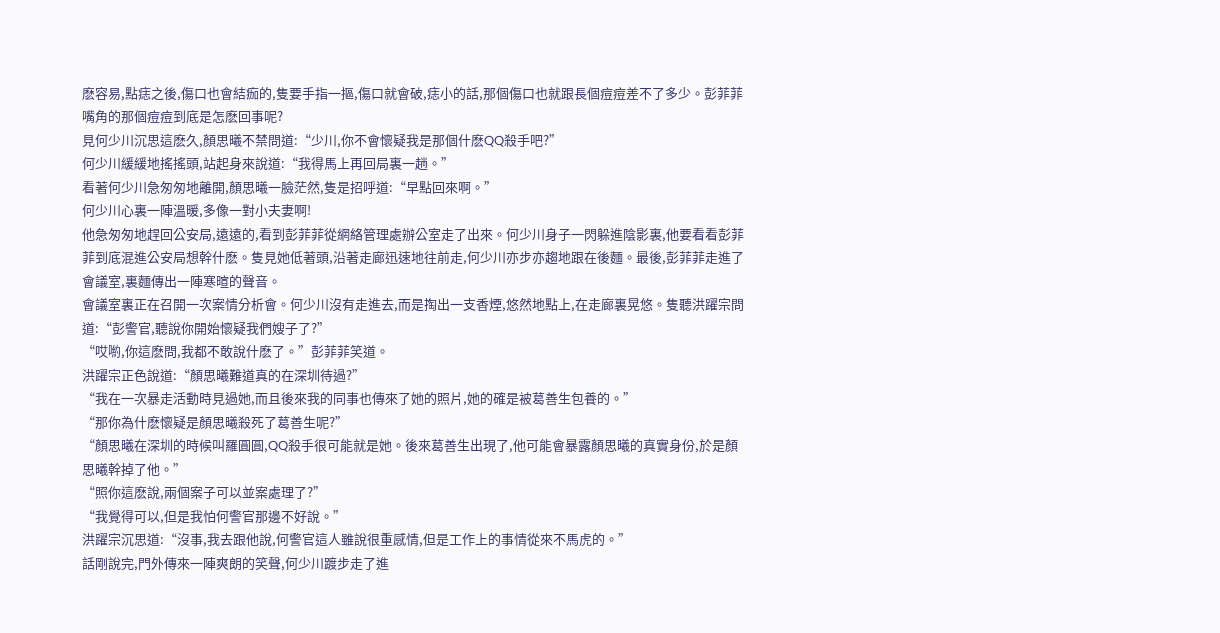麽容易,點痣之後,傷口也會結痂的,隻要手指一摳,傷口就會破,痣小的話,那個傷口也就跟長個痘痘差不了多少。彭菲菲嘴角的那個痘痘到底是怎麽回事呢?
見何少川沉思這麽久,顏思曦不禁問道:“少川,你不會懷疑我是那個什麽QQ殺手吧?”
何少川緩緩地搖搖頭,站起身來說道:“我得馬上再回局裏一趟。”
看著何少川急匆匆地離開,顏思曦一臉茫然,隻是招呼道:“早點回來啊。”
何少川心裏一陣溫暖,多像一對小夫妻啊!
他急匆匆地趕回公安局,遠遠的,看到彭菲菲從網絡管理處辦公室走了出來。何少川身子一閃躲進陰影裏,他要看看彭菲菲到底混進公安局想幹什麽。隻見她低著頭,沿著走廊迅速地往前走,何少川亦步亦趨地跟在後麵。最後,彭菲菲走進了會議室,裏麵傳出一陣寒暄的聲音。
會議室裏正在召開一次案情分析會。何少川沒有走進去,而是掏出一支香煙,悠然地點上,在走廊裏晃悠。隻聽洪躍宗問道:“彭警官,聽說你開始懷疑我們嫂子了?”
“哎喲,你這麽問,我都不敢說什麽了。”彭菲菲笑道。
洪躍宗正色說道:“顏思曦難道真的在深圳待過?”
“我在一次暴走活動時見過她,而且後來我的同事也傳來了她的照片,她的確是被葛善生包養的。”
“那你為什麽懷疑是顏思曦殺死了葛善生呢?”
“顏思曦在深圳的時候叫羅圓圓,QQ殺手很可能就是她。後來葛善生出現了,他可能會暴露顏思曦的真實身份,於是顏思曦幹掉了他。”
“照你這麽說,兩個案子可以並案處理了?”
“我覺得可以,但是我怕何警官那邊不好說。”
洪躍宗沉思道:“沒事,我去跟他說,何警官這人雖說很重感情,但是工作上的事情從來不馬虎的。”
話剛說完,門外傳來一陣爽朗的笑聲,何少川踱步走了進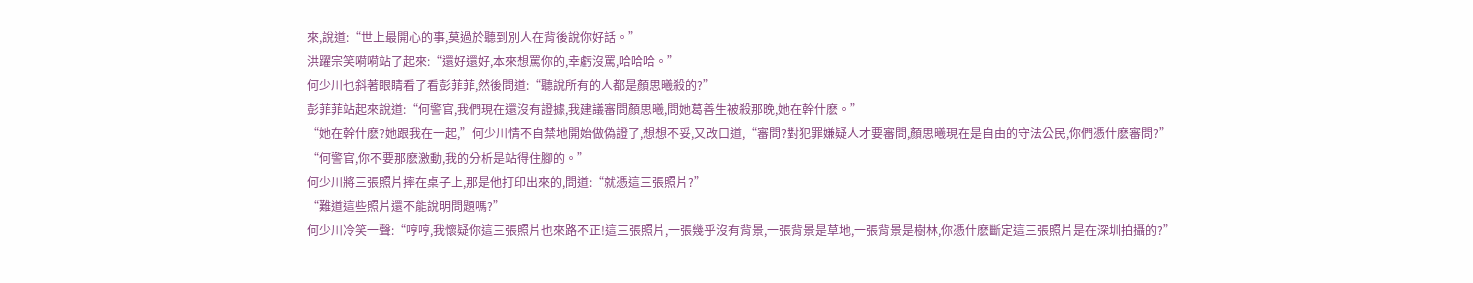來,說道:“世上最開心的事,莫過於聽到別人在背後說你好話。”
洪躍宗笑嗬嗬站了起來:“還好還好,本來想罵你的,幸虧沒罵,哈哈哈。”
何少川乜斜著眼睛看了看彭菲菲,然後問道:“聽說所有的人都是顏思曦殺的?”
彭菲菲站起來說道:“何警官,我們現在還沒有證據,我建議審問顏思曦,問她葛善生被殺那晚,她在幹什麽。”
“她在幹什麽?她跟我在一起,”何少川情不自禁地開始做偽證了,想想不妥,又改口道,“審問?對犯罪嫌疑人才要審問,顏思曦現在是自由的守法公民,你們憑什麽審問?”
“何警官,你不要那麽激動,我的分析是站得住腳的。”
何少川將三張照片摔在桌子上,那是他打印出來的,問道:“就憑這三張照片?”
“難道這些照片還不能說明問題嗎?”
何少川冷笑一聲:“哼哼,我懷疑你這三張照片也來路不正!這三張照片,一張幾乎沒有背景,一張背景是草地,一張背景是樹林,你憑什麽斷定這三張照片是在深圳拍攝的?”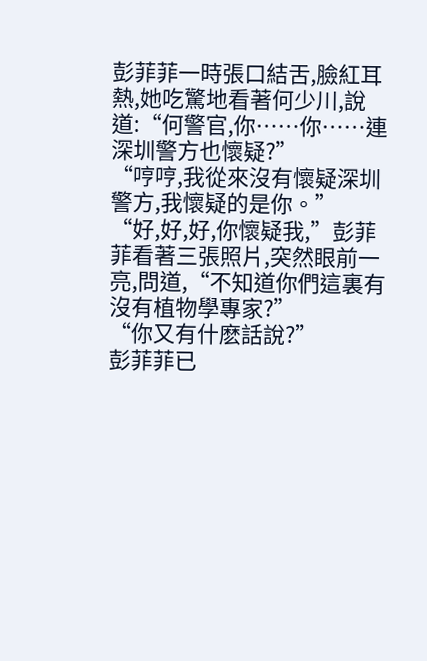彭菲菲一時張口結舌,臉紅耳熱,她吃驚地看著何少川,說道:“何警官,你……你……連深圳警方也懷疑?”
“哼哼,我從來沒有懷疑深圳警方,我懷疑的是你。”
“好,好,好,你懷疑我,”彭菲菲看著三張照片,突然眼前一亮,問道,“不知道你們這裏有沒有植物學專家?”
“你又有什麽話說?”
彭菲菲已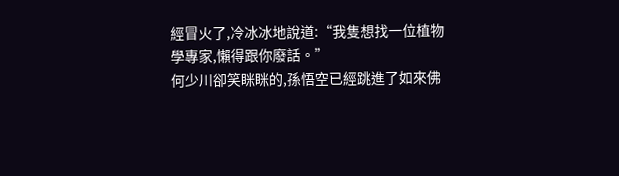經冒火了,冷冰冰地說道:“我隻想找一位植物學專家,懶得跟你廢話。”
何少川卻笑眯眯的,孫悟空已經跳進了如來佛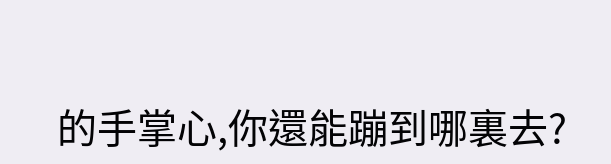的手掌心,你還能蹦到哪裏去?